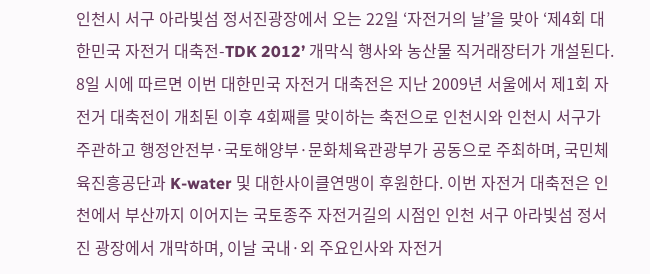인천시 서구 아라빛섬 정서진광장에서 오는 22일 ‘자전거의 날’을 맞아 ‘제4회 대한민국 자전거 대축전-TDK 2012’ 개막식 행사와 농산물 직거래장터가 개설된다. 8일 시에 따르면 이번 대한민국 자전거 대축전은 지난 2009년 서울에서 제1회 자전거 대축전이 개최된 이후 4회째를 맞이하는 축전으로 인천시와 인천시 서구가 주관하고 행정안전부·국토해양부·문화체육관광부가 공동으로 주최하며, 국민체육진흥공단과 K-water 및 대한사이클연맹이 후원한다. 이번 자전거 대축전은 인천에서 부산까지 이어지는 국토종주 자전거길의 시점인 인천 서구 아라빛섬 정서진 광장에서 개막하며, 이날 국내·외 주요인사와 자전거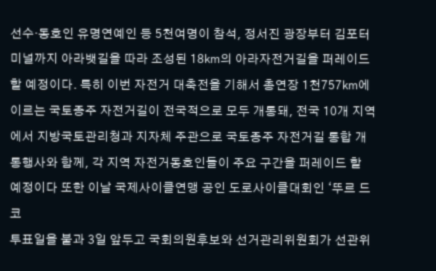선수·동호인 유명연예인 등 5천여명이 참석, 정서진 광장부터 김포터미널까지 아라뱃길을 따라 조성된 18㎞의 아라자전거길을 퍼레이드 할 예정이다. 특히 이번 자전거 대축전을 기해서 총연장 1천757㎞에 이르는 국토종주 자전거길이 전국적으로 모두 개통돼, 전국 10개 지역에서 지방국토관리청과 지자체 주관으로 국토종주 자전거길 통합 개통행사와 함께, 각 지역 자전거동호인들이 주요 구간을 퍼레이드 할 예정이다 또한 이날 국제사이클연맹 공인 도로사이클대회인 ‘뚜르 드 코
투표일을 불과 3일 앞두고 국회의원후보와 선거관리위원회가 선관위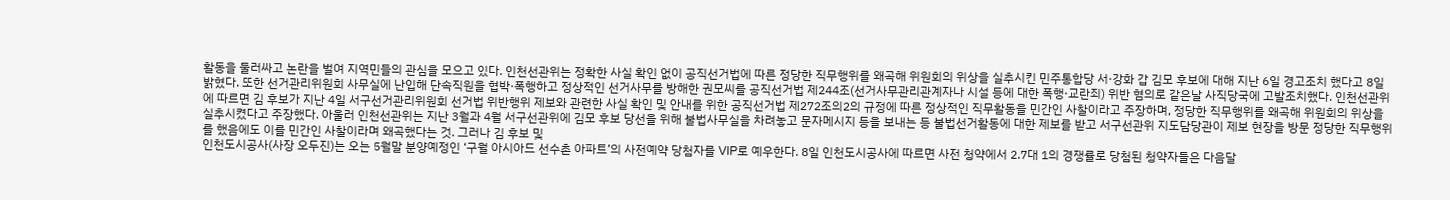활동을 둘러싸고 논란을 벌여 지역민들의 관심을 모으고 있다. 인천선관위는 정확한 사실 확인 없이 공직선거법에 따른 정당한 직무행위를 왜곡해 위원회의 위상을 실추시킨 민주통합당 서·강화 갑 김모 후보에 대해 지난 6일 경고조치 했다고 8일 밝혔다. 또한 선거관리위원회 사무실에 난입해 단속직원을 협박·폭행하고 정상적인 선거사무를 방해한 권모씨를 공직선거법 제244조(선거사무관리관계자나 시설 등에 대한 폭행·교란죄) 위반 혐의로 같은날 사직당국에 고발조치했다. 인천선관위에 따르면 김 후보가 지난 4일 서구선거관리위원회 선거법 위반행위 제보와 관련한 사실 확인 및 안내를 위한 공직선거법 제272조의2의 규정에 따른 정상적인 직무활동을 민간인 사찰이라고 주장하며, 정당한 직무행위를 왜곡해 위원회의 위상을 실추시켰다고 주장했다. 아울러 인천선관위는 지난 3월과 4월 서구선관위에 김모 후보 당선을 위해 불법사무실을 차려놓고 문자메시지 등을 보내는 등 불법선거활동에 대한 제보를 받고 서구선관위 지도담당관이 제보 현장을 방문 정당한 직무행위를 했음에도 이를 민간인 사찰이라며 왜곡했다는 것. 그러나 김 후보 및
인천도시공사(사장 오두진)는 오는 5월말 분양예정인 ‘구월 아시아드 선수촌 아파트’의 사전예약 당첨자를 VIP로 예우한다. 8일 인천도시공사에 따르면 사전 청약에서 2.7대 1의 경쟁률로 당첨된 청약자들은 다음달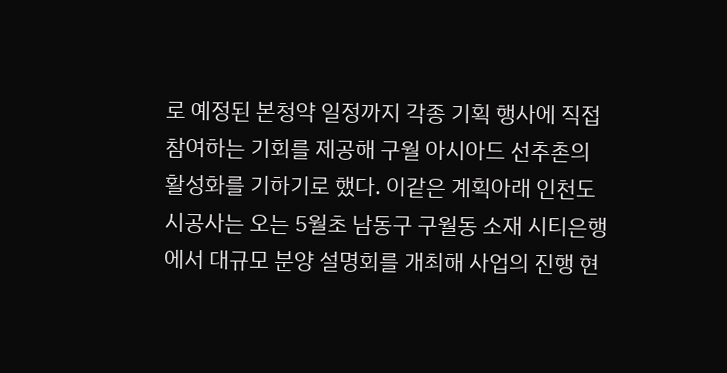로 예정된 본청약 일정까지 각종 기획 행사에 직접 참여하는 기회를 제공해 구월 아시아드 선추촌의 활성화를 기하기로 했다. 이같은 계획아래 인천도시공사는 오는 5월초 남동구 구월동 소재 시티은행에서 대규모 분양 설명회를 개최해 사업의 진행 현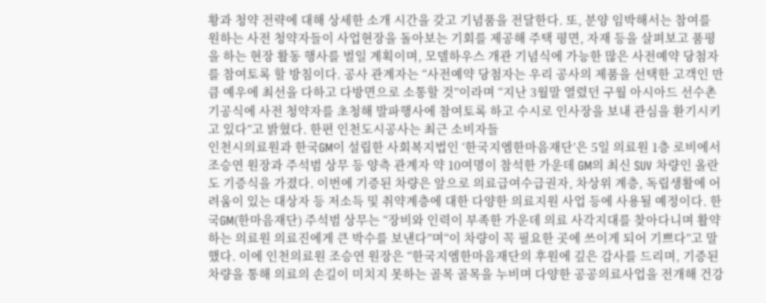황과 청약 전략에 대해 상세한 소개 시간을 갖고 기념품을 전달한다. 또, 분양 임박해서는 참여를 원하는 사전 청약자들이 사업현장을 돌아보는 기회를 제공해 주택 평면, 자재 등을 살펴보고 품평을 하는 현장 활동 행사를 벌일 계획이며, 모델하우스 개관 기념식에 가능한 많은 사전예약 당첨자를 참여토록 할 방침이다. 공사 관계자는 “사전예약 당첨자는 우리 공사의 제품을 선택한 고객인 만큼 예우에 최선을 다하고 다방면으로 소통할 것”이라며 “지난 3월말 열렸던 구월 아시아드 선수촌 기공식에 사전 청약자를 초청해 발파행사에 참여토록 하고 수시로 인사장을 보내 관심을 환기시키고 있다”고 밝혔다. 한편 인천도시공사는 최근 소비자들
인천시의료원과 한국GM이 설립한 사회복지법인 ‘한국지엠한마음재단’은 5일 의료원 1층 로비에서 조승연 원장과 주석범 상무 등 양측 관계자 약 10여명이 참석한 가운데 GM의 최신 SUV 차량인 올란도 기증식을 가졌다. 이번에 기증된 차량은 앞으로 의료급여수급권자, 차상위 계층, 독립생활에 어려움이 있는 대상자 등 저소득 및 취약계층에 대한 다양한 의료지원 사업 등에 사용될 예정이다. 한국GM(한마음재단) 주석범 상무는 “장비와 인력이 부족한 가운데 의료 사각지대를 찾아다니며 활약하는 의료원 의료진에게 큰 박수를 보낸다”며“이 차량이 꼭 필요한 곳에 쓰이게 되어 기쁘다”고 말했다. 이에 인천의료원 조승연 원장은 “한국지엠한마음재단의 후원에 깊은 감사를 드리며, 기증된 차량을 통해 의료의 손길이 미치지 못하는 골목 골목을 누비며 다양한 공공의료사업을 전개해 건강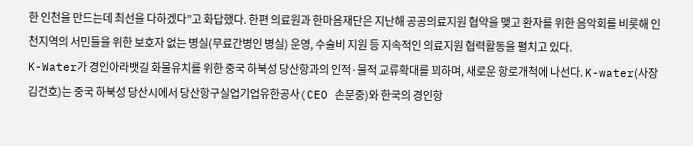한 인천을 만드는데 최선을 다하겠다”고 화답했다. 한편 의료원과 한마음재단은 지난해 공공의료지원 협약을 맺고 환자를 위한 음악회를 비롯해 인천지역의 서민들을 위한 보호자 없는 병실(무료간병인 병실) 운영, 수술비 지원 등 지속적인 의료지원 협력활동을 펼치고 있다.
K-Water가 경인아라뱃길 화물유치를 위한 중국 하북성 당산항과의 인적·물적 교류확대를 꾀하며, 새로운 항로개척에 나선다. K-water(사장 김건호)는 중국 하북성 당산시에서 당산항구실업기업유한공사(CEO 손문중)와 한국의 경인항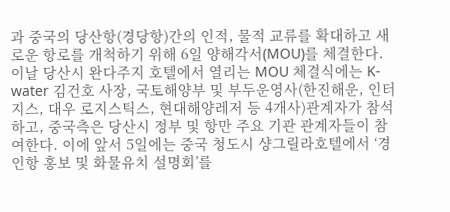과 중국의 당산항(경당항)간의 인적, 물적 교류를 확대하고 새로운 항로를 개척하기 위해 6일 양해각서(MOU)를 체결한다. 이날 당산시 완다주지 호텔에서 열리는 MOU 체결식에는 K-water 김건호 사장, 국토해양부 및 부두운영사(한진해운, 인터지스, 대우 로지스틱스, 현대해양레저 등 4개사)관계자가 참석하고, 중국측은 당산시 정부 및 항만 주요 기관 관계자들이 참여한다. 이에 앞서 5일에는 중국 청도시 샹그릴라호텔에서 ‘경인항 홍보 및 화물유치 설명회’를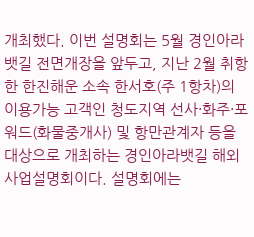개최했다. 이번 설명회는 5월 경인아라뱃길 전면개장을 앞두고, 지난 2월 취항한 한진해운 소속 한서호(주 1항차)의 이용가능 고객인 청도지역 선사·화주·포워드(화물중개사) 및 항만관계자 등을 대상으로 개최하는 경인아라뱃길 해외 사업설명회이다. 설명회에는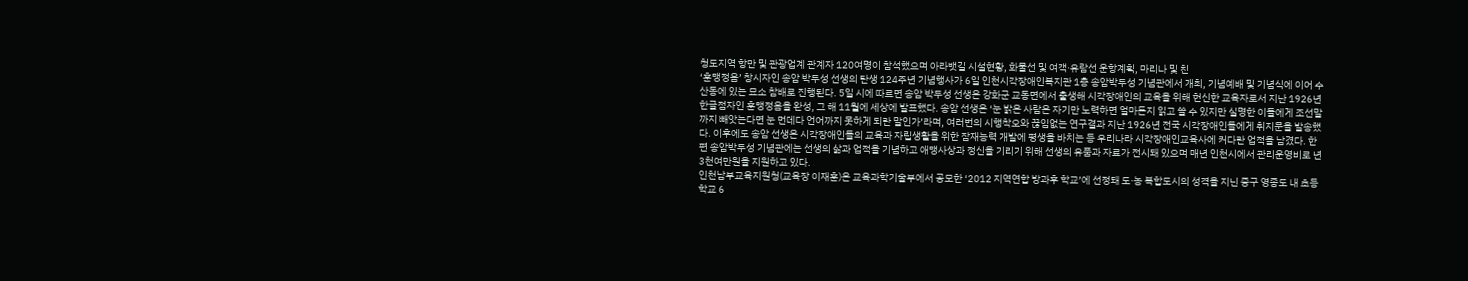청도지역 항만 및 관광업계 관계자 120여명이 참석했으며 아라뱃길 시설현황, 화물선 및 여객·유람선 운항계획, 마리나 및 친
‘훈맹정음’ 창시자인 송암 박두성 선생의 탄생 124주년 기념행사가 6일 인천시각장애인복지관 1층 송암박두성 기념관에서 개최, 기념예배 및 기념식에 이어 수산동에 있는 묘소 참배로 진행된다. 5일 시에 따르면 송암 박두성 선생은 강화군 교동면에서 출생해 시각장애인의 교육을 위해 헌신한 교육자로서 지난 1926년 한글점자인 훈맹정음을 완성, 그 해 11월에 세상에 발표했다. 송암 선생은 ‘눈 밝은 사람은 자기만 노력하면 얼마든지 읽고 쓸 수 있지만 실명한 이들에게 조선말까지 빼앗는다면 눈 먼데다 언어까지 못하게 되란 말인가’라며, 여러번의 시행착오와 끊임없는 연구결과 지난 1926년 전국 시각장애인들에게 취지문을 발송했다. 이후에도 송암 선생은 시각장애인들의 교육과 자립생활을 위한 잠재능력 개발에 평생을 바치는 등 우리나라 시각장애인교육사에 커다란 업적을 남겼다. 한편 송암박두성 기념관에는 선생의 삶과 업적을 기념하고 애맹사상과 정신을 기리기 위해 선생의 유품과 자료가 전시돼 있으며 매년 인천시에서 관리운영비로 년 3천여만원을 지원하고 있다.
인천남부교육지원청(교육장 이재훈)은 교육과학기술부에서 공모한 ‘2012 지역연합 방과후 학교’에 선정돼 도·농 복합도시의 성격을 지닌 중구 영종도 내 초등학교 6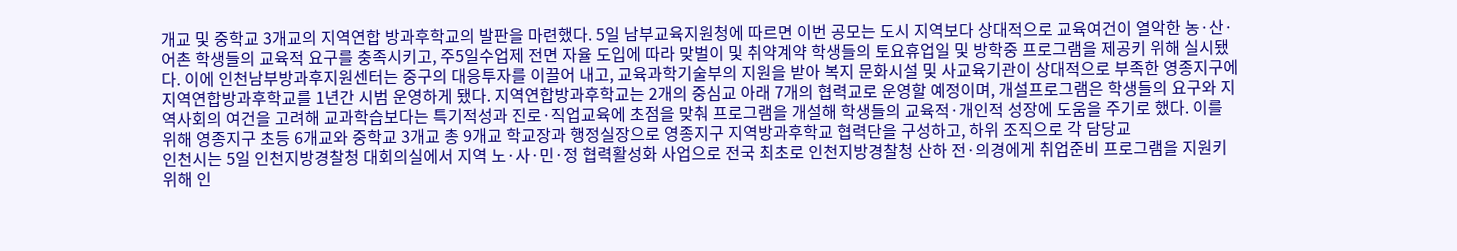개교 및 중학교 3개교의 지역연합 방과후학교의 발판을 마련했다. 5일 남부교육지원청에 따르면 이번 공모는 도시 지역보다 상대적으로 교육여건이 열악한 농·산·어촌 학생들의 교육적 요구를 충족시키고, 주5일수업제 전면 자율 도입에 따라 맞벌이 및 취약계약 학생들의 토요휴업일 및 방학중 프로그램을 제공키 위해 실시됐다. 이에 인천남부방과후지원센터는 중구의 대응투자를 이끌어 내고, 교육과학기술부의 지원을 받아 복지 문화시설 및 사교육기관이 상대적으로 부족한 영종지구에 지역연합방과후학교를 1년간 시범 운영하게 됐다. 지역연합방과후학교는 2개의 중심교 아래 7개의 협력교로 운영할 예정이며, 개설프로그램은 학생들의 요구와 지역사회의 여건을 고려해 교과학습보다는 특기적성과 진로·직업교육에 초점을 맞춰 프로그램을 개설해 학생들의 교육적·개인적 성장에 도움을 주기로 했다. 이를 위해 영종지구 초등 6개교와 중학교 3개교 총 9개교 학교장과 행정실장으로 영종지구 지역방과후학교 협력단을 구성하고, 하위 조직으로 각 담당교
인천시는 5일 인천지방경찰청 대회의실에서 지역 노·사·민·정 협력활성화 사업으로 전국 최초로 인천지방경찰청 산하 전·의경에게 취업준비 프로그램을 지원키 위해 인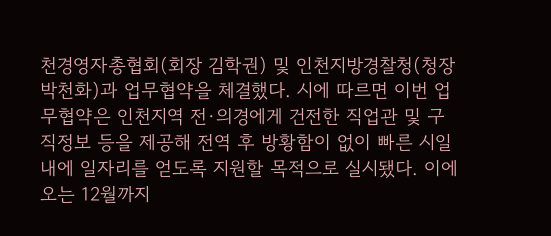천경영자총협회(회장 김학권) 및 인천지방경찰청(청장 박천화)과 업무협약을 체결했다. 시에 따르면 이번 업무협약은 인천지역 전·의경에게 건전한 직업관 및 구직정보 등을 제공해 전역 후 방황함이 없이 빠른 시일 내에 일자리를 얻도록 지원할 목적으로 실시됐다. 이에 오는 12월까지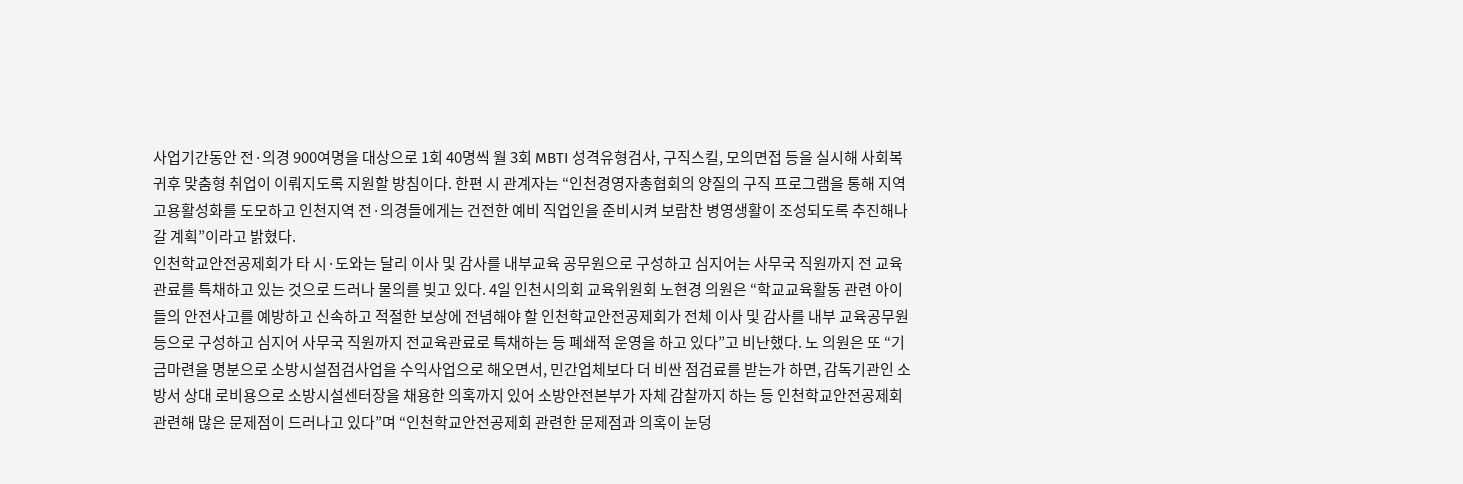사업기간동안 전·의경 900여명을 대상으로 1회 40명씩 월 3회 MBTI 성격유형검사, 구직스킬, 모의면접 등을 실시해 사회복귀후 맞춤형 취업이 이뤄지도록 지원할 방침이다. 한편 시 관계자는 “인천경영자총협회의 양질의 구직 프로그램을 통해 지역 고용활성화를 도모하고 인천지역 전·의경들에게는 건전한 예비 직업인을 준비시켜 보람찬 병영생활이 조성되도록 추진해나갈 계획”이라고 밝혔다.
인천학교안전공제회가 타 시·도와는 달리 이사 및 감사를 내부교육 공무원으로 구성하고 심지어는 사무국 직원까지 전 교육관료를 특채하고 있는 것으로 드러나 물의를 빚고 있다. 4일 인천시의회 교육위원회 노현경 의원은 “학교교육활동 관련 아이들의 안전사고를 예방하고 신속하고 적절한 보상에 전념해야 할 인천학교안전공제회가 전체 이사 및 감사를 내부 교육공무원 등으로 구성하고 심지어 사무국 직원까지 전교육관료로 특채하는 등 폐쇄적 운영을 하고 있다”고 비난했다. 노 의원은 또 “기금마련을 명분으로 소방시설점검사업을 수익사업으로 해오면서, 민간업체보다 더 비싼 점검료를 받는가 하면, 감독기관인 소방서 상대 로비용으로 소방시설센터장을 채용한 의혹까지 있어 소방안전본부가 자체 감찰까지 하는 등 인천학교안전공제회 관련해 많은 문제점이 드러나고 있다”며 “인천학교안전공제회 관련한 문제점과 의혹이 눈덩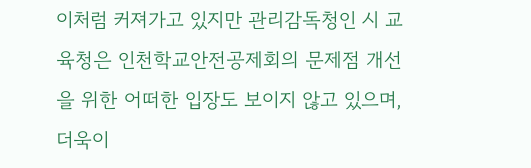이처럼 커져가고 있지만 관리감독청인 시 교육청은 인천학교안전공제회의 문제점 개선을 위한 어떠한 입장도 보이지 않고 있으며, 더욱이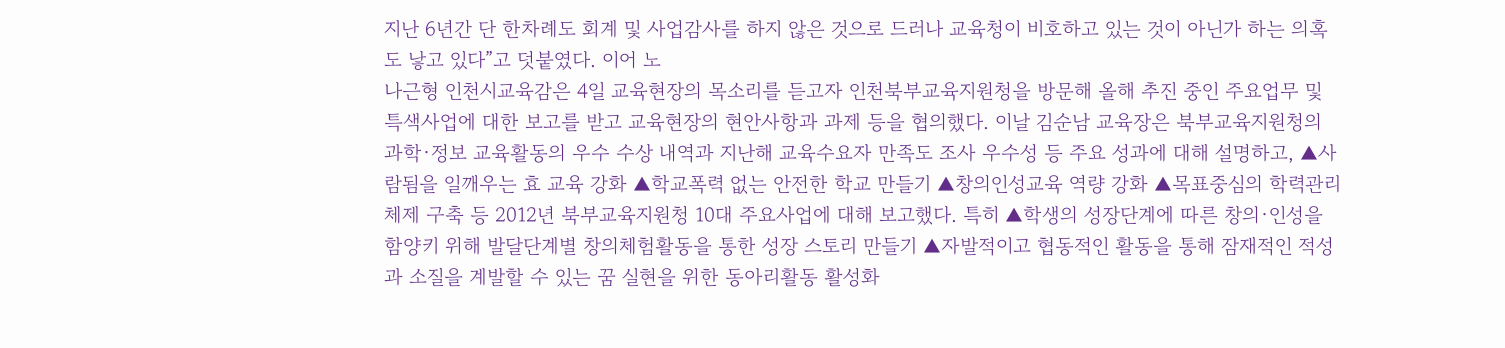지난 6년간 단 한차례도 회계 및 사업감사를 하지 않은 것으로 드러나 교육청이 비호하고 있는 것이 아닌가 하는 의혹도 낳고 있다”고 덧붙였다. 이어 노
나근형 인천시교육감은 4일 교육현장의 목소리를 듣고자 인천북부교육지원청을 방문해 올해 추진 중인 주요업무 및 특색사업에 대한 보고를 받고 교육현장의 현안사항과 과제 등을 협의했다. 이날 김순남 교육장은 북부교육지원청의 과학·정보 교육활동의 우수 수상 내역과 지난해 교육수요자 만족도 조사 우수성 등 주요 성과에 대해 설명하고, ▲사람됨을 일깨우는 효 교육 강화 ▲학교폭력 없는 안전한 학교 만들기 ▲창의인성교육 역량 강화 ▲목표중심의 학력관리 체제 구축 등 2012년 북부교육지원청 10대 주요사업에 대해 보고했다. 특히 ▲학생의 성장단계에 따른 창의·인성을 함양키 위해 발달단계별 창의체험활동을 통한 성장 스토리 만들기 ▲자발적이고 협동적인 활동을 통해 잠재적인 적성과 소질을 계발할 수 있는 꿈 실현을 위한 동아리활동 활성화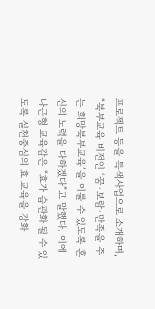프로젝트 등을 특색사업으로 소개하며, “북부교육 비전인 ‘꿈·보람·만족을 주는 희망북부교육’을 이룰 수 있도록 혼신의 노력을 다하겠다”고 말했다. 이에 나근형 교육감은 “효가 습관화 될 수 있도록 실천중심의 효 교육을 강화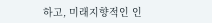하고, 미래지향적인 인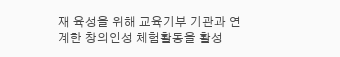재 육성을 위해 교육기부 기관과 연계한 창의인성 체험활동을 활성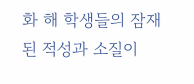화 해 학생들의 잠재된 적성과 소질이